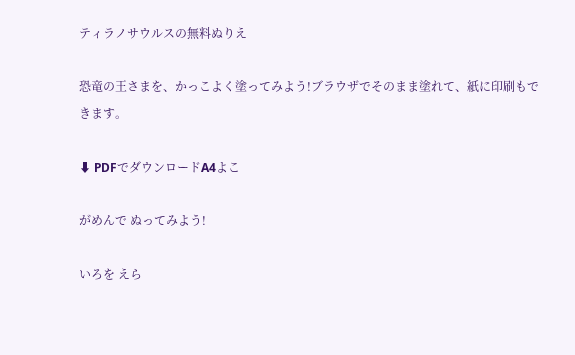ティラノサウルスの無料ぬりえ

恐竜の王さまを、かっこよく塗ってみよう!ブラウザでそのまま塗れて、紙に印刷もできます。

⬇ PDFでダウンロードA4よこ

がめんで ぬってみよう!

いろを えら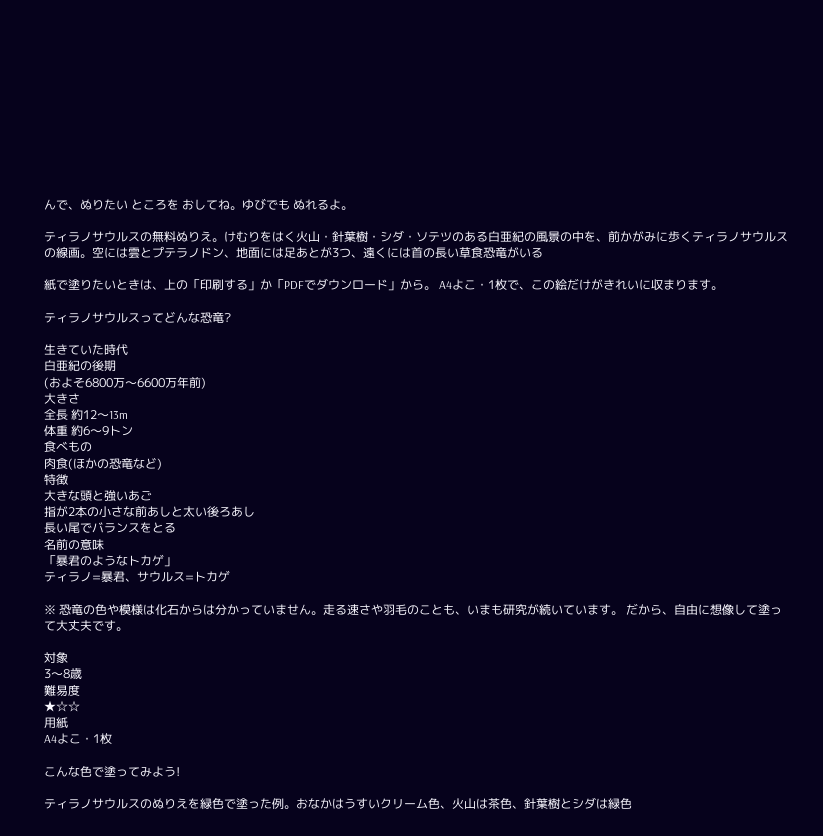んで、ぬりたい ところを おしてね。ゆびでも ぬれるよ。

ティラノサウルスの無料ぬりえ。けむりをはく火山・針葉樹・シダ・ソテツのある白亜紀の風景の中を、前かがみに歩くティラノサウルスの線画。空には雲とプテラノドン、地面には足あとが3つ、遠くには首の長い草食恐竜がいる

紙で塗りたいときは、上の「印刷する」か「PDFでダウンロード」から。 A4よこ・1枚で、この絵だけがきれいに収まります。

ティラノサウルスってどんな恐竜?

生きていた時代
白亜紀の後期
(およそ6800万〜6600万年前)
大きさ
全長 約12〜13m
体重 約6〜9トン
食べもの
肉食(ほかの恐竜など)
特徴
大きな頭と強いあご
指が2本の小さな前あしと太い後ろあし
長い尾でバランスをとる
名前の意味
「暴君のようなトカゲ」
ティラノ=暴君、サウルス=トカゲ

※ 恐竜の色や模様は化石からは分かっていません。走る速さや羽毛のことも、いまも研究が続いています。 だから、自由に想像して塗って大丈夫です。

対象
3〜8歳
難易度
★☆☆
用紙
A4よこ・1枚

こんな色で塗ってみよう!

ティラノサウルスのぬりえを緑色で塗った例。おなかはうすいクリーム色、火山は茶色、針葉樹とシダは緑色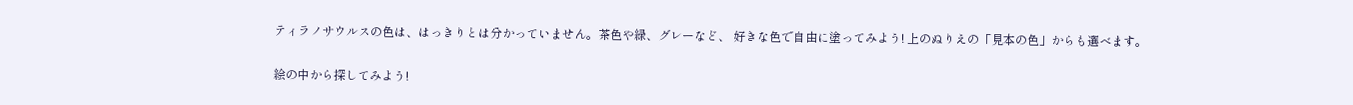ティラノサウルスの色は、はっきりとは分かっていません。茶色や緑、グレーなど、 好きな色で自由に塗ってみよう! 上のぬりえの「見本の色」からも選べます。

絵の中から探してみよう!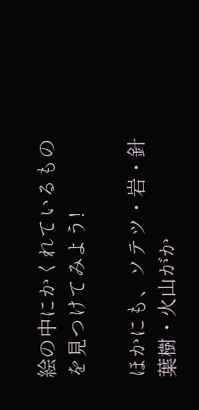絵の中にかくれているものを見つけてみよう!

ほかにも、ソテツ・岩・針葉樹・火山がか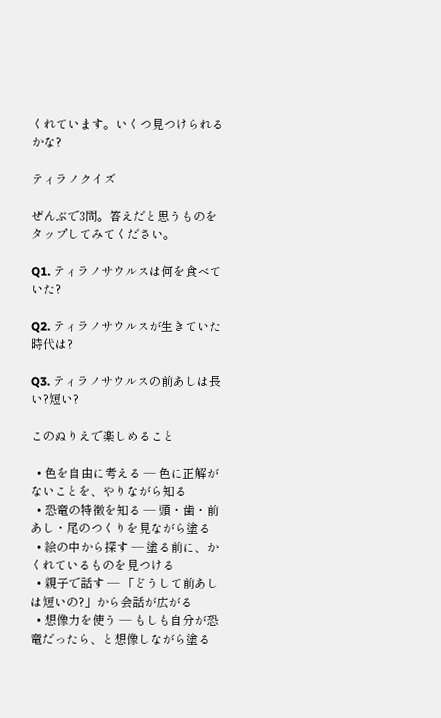くれています。いくつ見つけられるかな?

ティラノクイズ

ぜんぶで3問。答えだと思うものをタップしてみてください。

Q1. ティラノサウルスは何を食べていた?

Q2. ティラノサウルスが生きていた時代は?

Q3. ティラノサウルスの前あしは長い?短い?

このぬりえで楽しめること

  • 色を自由に考える — 色に正解がないことを、やりながら知る
  • 恐竜の特徴を知る — 頭・歯・前あし・尾のつくりを見ながら塗る
  • 絵の中から探す — 塗る前に、かくれているものを見つける
  • 親子で話す — 「どうして前あしは短いの?」から会話が広がる
  • 想像力を使う — もしも自分が恐竜だったら、と想像しながら塗る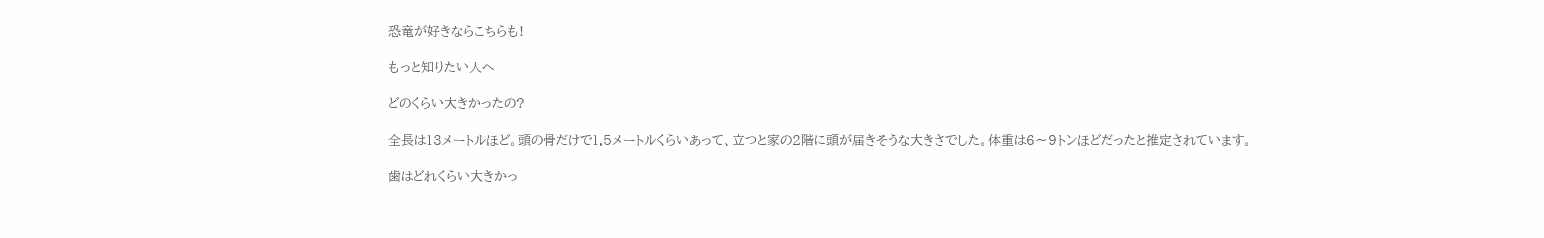恐竜が好きならこちらも!

もっと知りたい人へ

どのくらい大きかったの?

全長は13メートルほど。頭の骨だけで1.5メートルくらいあって、立つと家の2階に頭が届きそうな大きさでした。体重は6〜9トンほどだったと推定されています。

歯はどれくらい大きかっ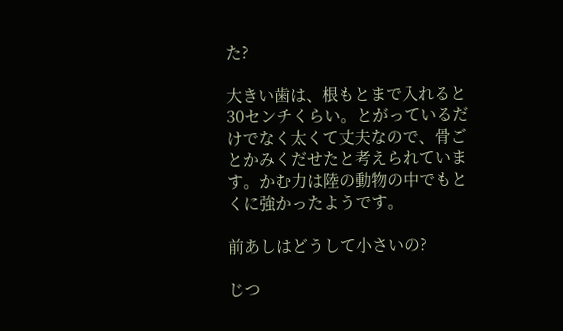た?

大きい歯は、根もとまで入れると30センチくらい。とがっているだけでなく太くて丈夫なので、骨ごとかみくだせたと考えられています。かむ力は陸の動物の中でもとくに強かったようです。

前あしはどうして小さいの?

じつ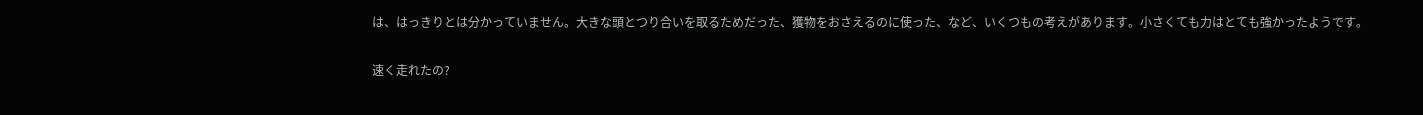は、はっきりとは分かっていません。大きな頭とつり合いを取るためだった、獲物をおさえるのに使った、など、いくつもの考えがあります。小さくても力はとても強かったようです。

速く走れたの?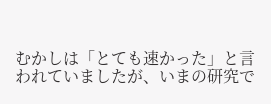むかしは「とても速かった」と言われていましたが、いまの研究で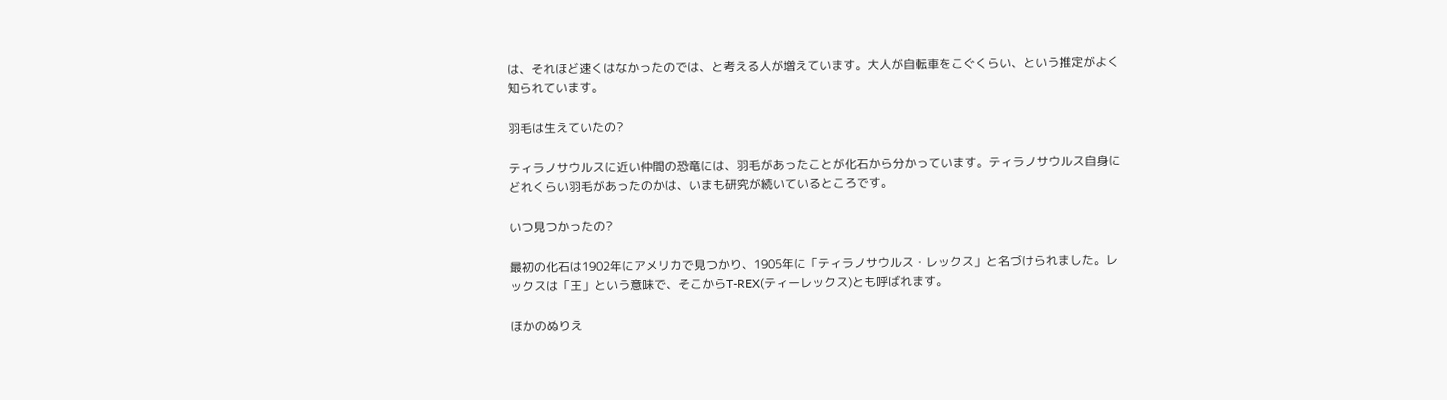は、それほど速くはなかったのでは、と考える人が増えています。大人が自転車をこぐくらい、という推定がよく知られています。

羽毛は生えていたの?

ティラノサウルスに近い仲間の恐竜には、羽毛があったことが化石から分かっています。ティラノサウルス自身にどれくらい羽毛があったのかは、いまも研究が続いているところです。

いつ見つかったの?

最初の化石は1902年にアメリカで見つかり、1905年に「ティラノサウルス・レックス」と名づけられました。レックスは「王」という意味で、そこからT-REX(ティーレックス)とも呼ばれます。

ほかのぬりえ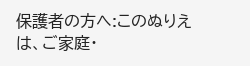保護者の方へ:このぬりえは、ご家庭・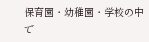保育園・幼稚園・学校の中で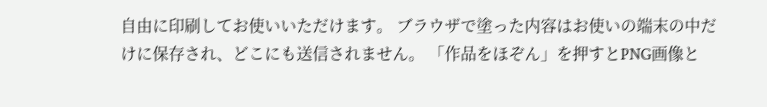自由に印刷してお使いいただけます。 ブラウザで塗った内容はお使いの端末の中だけに保存され、どこにも送信されません。 「作品をほぞん」を押すとPNG画像と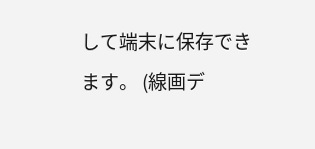して端末に保存できます。 (線画デ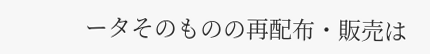ータそのものの再配布・販売は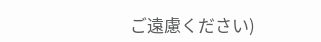ご遠慮ください)